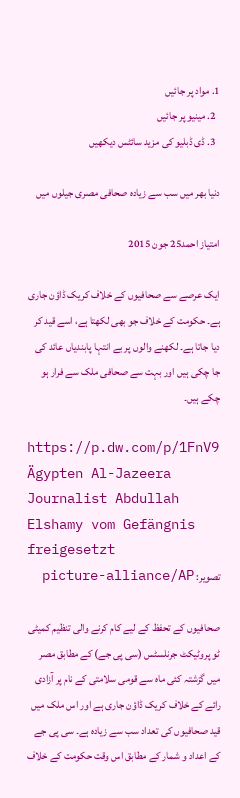1. مواد پر جائیں
  2. مینیو پر جائیں
  3. ڈی ڈبلیو کی مزید سائٹس دیکھیں

دنیا بھر میں سب سے زیادہ صحافی مصری جیلوں میں

امتیاز احمد25 جون 2015

ایک عرصے سے صحافیوں کے خلاف کریک ڈاؤن جاری ہے۔ حکومت کے خلاف جو بھی لکھتا ہے، اسے قید کر دیا جاتا ہے۔ لکھنے والوں پر بے انتہا پابندیاں عائد کی جا چکی ہیں اور بہت سے صحافی ملک سے فرار ہو چکے ہیں۔

https://p.dw.com/p/1FnV9
Ägypten Al-Jazeera Journalist Abdullah Elshamy vom Gefängnis freigesetzt
تصویر: picture-alliance/AP

صحافیوں کے تحفظ کے لیے کام کرنے والی تنظیم کمیٹی ٹو پروٹیکٹ جرنلسٹس (سی پی جے) کے مطابق مصر میں گزشتہ کئی ماہ سے قومی سلامتی کے نام پر آزادی رائے کے خلاف کریک ڈاؤن جاری ہے اور اس ملک میں قید صحافیوں کی تعداد سب سے زیادہ ہے۔ سی پی جے کے اعداد و شمار کے مطابق اس وقت حکومت کے خلاف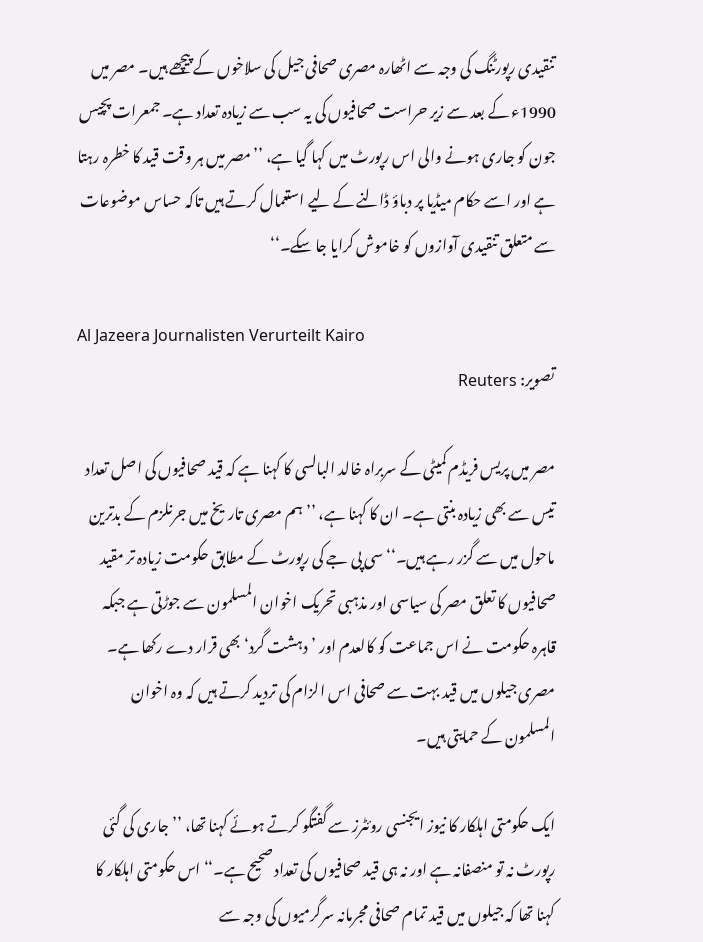تنقیدی رپورٹنگ کی وجہ سے اٹھارہ مصری صحافی جیل کی سلاخوں کے پیچھے ہیں۔ مصر میں 1990ء کے بعد سے زیر حراست صحافیوں کی یہ سب سے زیادہ تعداد ہے۔ جمعرات پچیس جون کو جاری ہونے والی اس رپورٹ میں کہا گیا ہے، ’’مصر میں ہر وقت قید کا خطرہ رہتا ہے اور اسے حکام میڈیا پر دباؤ ڈالنے کے لیے استعمال کرتے ہیں تاکہ حساس موضوعات سے متعلق تنقیدی آوازوں کو خاموش کرایا جا سکے۔‘‘

Al Jazeera Journalisten Verurteilt Kairo
تصویر: Reuters

مصر میں پریس فریڈم کمیٹی کے سربراہ خالد البالسی کا کہنا ہے کہ قید صحافیوں کی اصل تعداد تیس سے بھی زیادہ بنتی ہے۔ ان کا کہنا ہے، ’’ہم مصری تاریخ میں جرنلزم کے بدترین ماحول میں سے گزر رہے ہیں۔‘‘ سی پی جے کی رپورٹ کے مطابق حکومت زیادہ تر مقید صحافیوں کا تعلق مصر کی سیاسی اور مذہبی تحریک اخوان المسلمون سے جوڑتی ہے جبکہ قاہرہ حکومت نے اس جماعت کو کالعدم اور ’دہشت گرد‘ بھی قرار دے رکھا ہے۔ مصری جیلوں میں قید بہت سے صحافی اس الزام کی تردید کرتے ہیں کہ وہ اخوان المسلمون کے حمایتی ہیں۔

ایک حکومتی اہلکار کا نیوز ایجنسی روئٹرز سے گفتگو کرتے ہوئے کہنا تھا، ’’جاری کی گئی رپورٹ نہ تو منصفانہ ہے اور نہ ہی قید صحافیوں کی تعداد صحیح ہے۔‘‘ اس حکومتی اہلکار کا کہنا تھا کہ جیلوں میں قید تمام صحافی مجرمانہ سرگرمیوں کی وجہ سے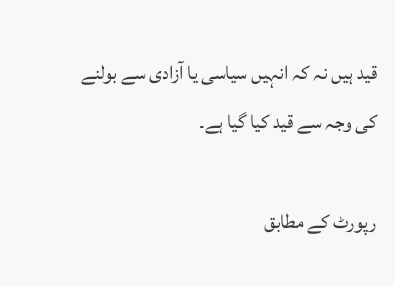قید ہیں نہ کہ انہیں سیاسی یا آزادی سے بولنے کی وجہ سے قید کیا گیا ہے۔

رپورٹ کے مطابق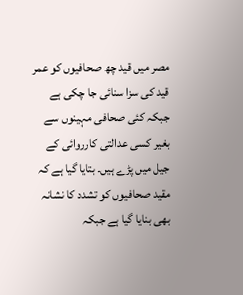مصر میں قید چھ صحافیوں کو عمر قید کی سزا سنائی جا چکی ہے جبکہ کئی صحافی مہینوں سے بغیر کسی عدالتی کارروائی کے جیل میں پڑے ہیں۔ بتایا گیا ہے کہ مقید صحافیوں کو تشدد کا نشانہ بھی بنایا گیا ہے جبکہ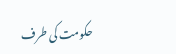حکومت کی طرف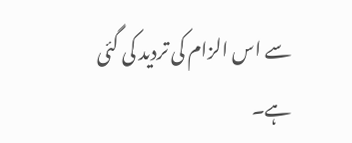سے اس الزام کی تردید کی گئی ہے۔